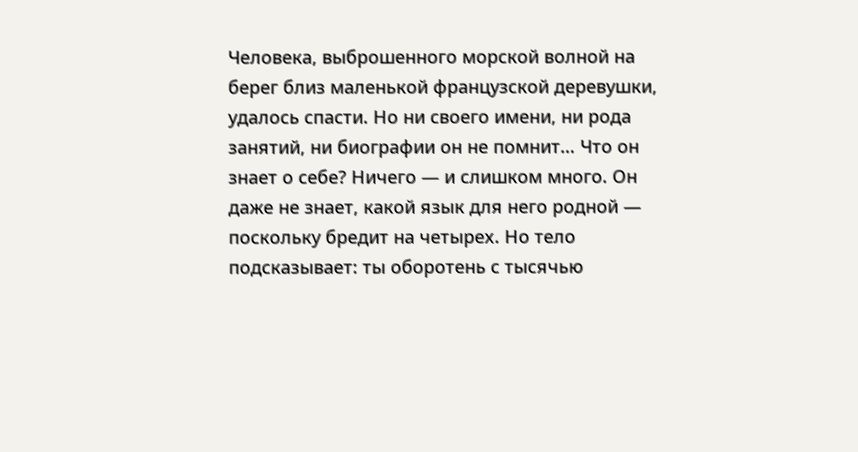Человека, выброшенного морской волной на берег близ маленькой французской деревушки, удалось спасти. Но ни своего имени, ни рода занятий, ни биографии он не помнит… Что он знает о себе? Ничего — и слишком много. Он даже не знает, какой язык для него родной — поскольку бредит на четырех. Но тело подсказывает: ты оборотень с тысячью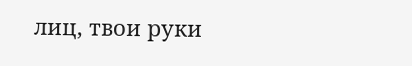лиц, твои руки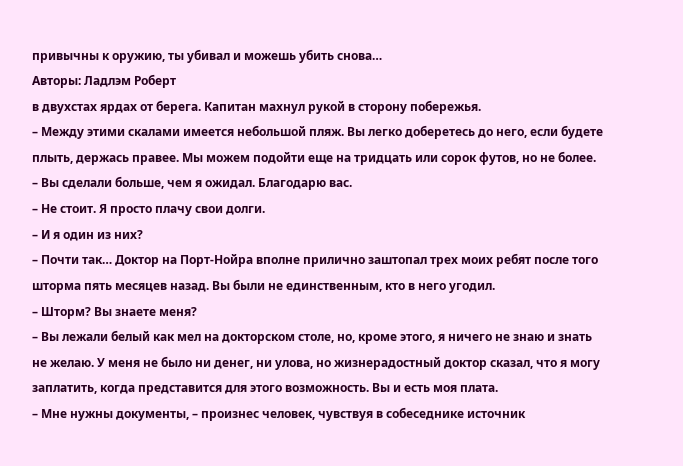привычны к оружию, ты убивал и можешь убить снова…
Авторы: Ладлэм Роберт
в двухстах ярдах от берега. Капитан махнул рукой в сторону побережья.
– Между этими скалами имеется небольшой пляж. Вы легко доберетесь до него, если будете плыть, держась правее. Мы можем подойти еще на тридцать или сорок футов, но не более.
– Вы сделали больше, чем я ожидал. Благодарю вас.
– Не стоит. Я просто плачу свои долги.
– И я один из них?
– Почти так… Доктор на Порт-Нойра вполне прилично заштопал трех моих ребят после того шторма пять месяцев назад. Вы были не единственным, кто в него угодил.
– Шторм? Вы знаете меня?
– Вы лежали белый как мел на докторском столе, но, кроме этого, я ничего не знаю и знать не желаю. У меня не было ни денег, ни улова, но жизнерадостный доктор сказал, что я могу заплатить, когда представится для этого возможность. Вы и есть моя плата.
– Мне нужны документы, – произнес человек, чувствуя в собеседнике источник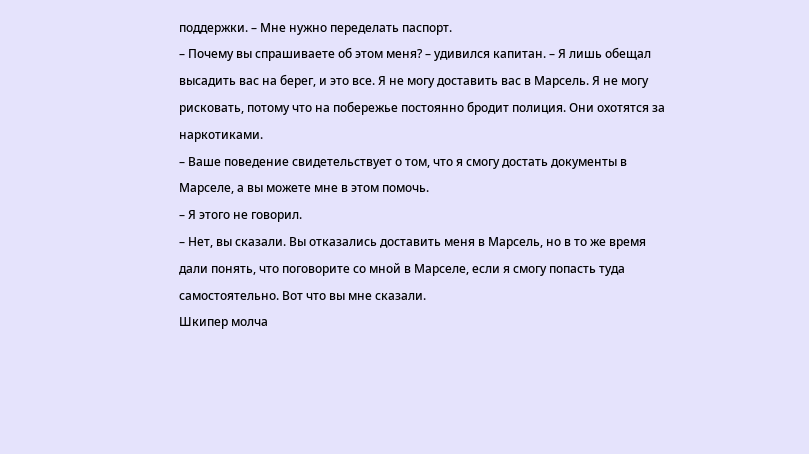поддержки. – Мне нужно переделать паспорт.
– Почему вы спрашиваете об этом меня? – удивился капитан. – Я лишь обещал высадить вас на берег, и это все. Я не могу доставить вас в Марсель. Я не могу рисковать, потому что на побережье постоянно бродит полиция. Они охотятся за наркотиками.
– Ваше поведение свидетельствует о том, что я смогу достать документы в Марселе, а вы можете мне в этом помочь.
– Я этого не говорил.
– Нет, вы сказали. Вы отказались доставить меня в Марсель, но в то же время дали понять, что поговорите со мной в Марселе, если я смогу попасть туда самостоятельно. Вот что вы мне сказали.
Шкипер молча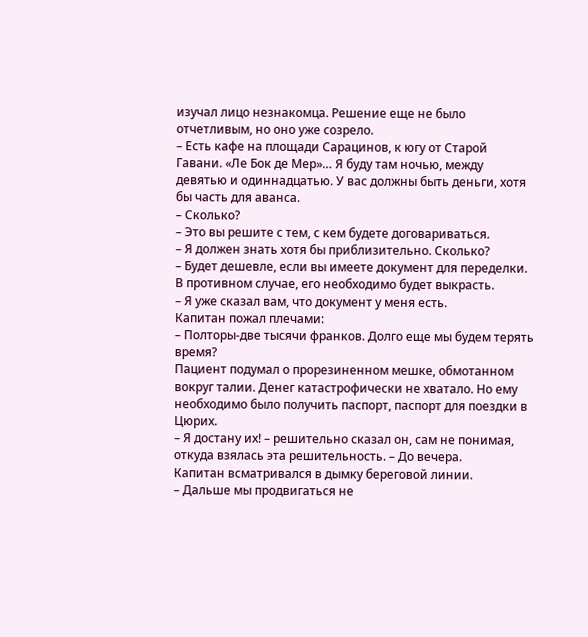изучал лицо незнакомца. Решение еще не было отчетливым, но оно уже созрело.
– Есть кафе на площади Сарацинов, к югу от Старой Гавани. «Ле Бок де Мер»… Я буду там ночью, между девятью и одиннадцатью. У вас должны быть деньги, хотя бы часть для аванса.
– Сколько?
– Это вы решите с тем, с кем будете договариваться.
– Я должен знать хотя бы приблизительно. Сколько?
– Будет дешевле, если вы имеете документ для переделки. В противном случае, его необходимо будет выкрасть.
– Я уже сказал вам, что документ у меня есть.
Капитан пожал плечами:
– Полторы-две тысячи франков. Долго еще мы будем терять время?
Пациент подумал о прорезиненном мешке, обмотанном вокруг талии. Денег катастрофически не хватало. Но ему необходимо было получить паспорт, паспорт для поездки в Цюрих.
– Я достану их! – решительно сказал он, сам не понимая, откуда взялась эта решительность. – До вечера.
Капитан всматривался в дымку береговой линии.
– Дальше мы продвигаться не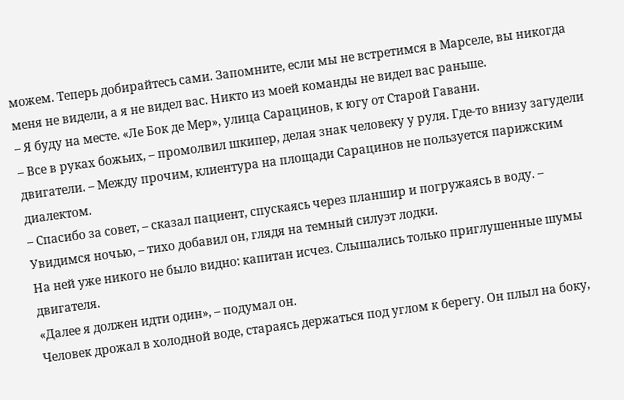можем. Теперь добирайтесь сами. Запомните, если мы не встретимся в Марселе, вы никогда меня не видели, а я не видел вас. Никто из моей команды не видел вас раньше.
– Я буду на месте. «Ле Бок де Мер», улица Сарацинов, к югу от Старой Гавани.
– Все в руках божьих, – промолвил шкипер, делая знак человеку у руля. Где-то внизу загудели двигатели. – Между прочим, клиентура на площади Сарацинов не пользуется парижским диалектом.
– Спасибо за совет, – сказал пациент, спускаясь через планшир и погружаясь в воду. – Увидимся ночью, – тихо добавил он, глядя на темный силуэт лодки.
На ней уже никого не было видно: капитан исчез. Слышались только приглушенные шумы двигателя.
«Далее я должен идти один», – подумал он.
Человек дрожал в холодной воде, стараясь держаться под углом к берегу. Он плыл на боку,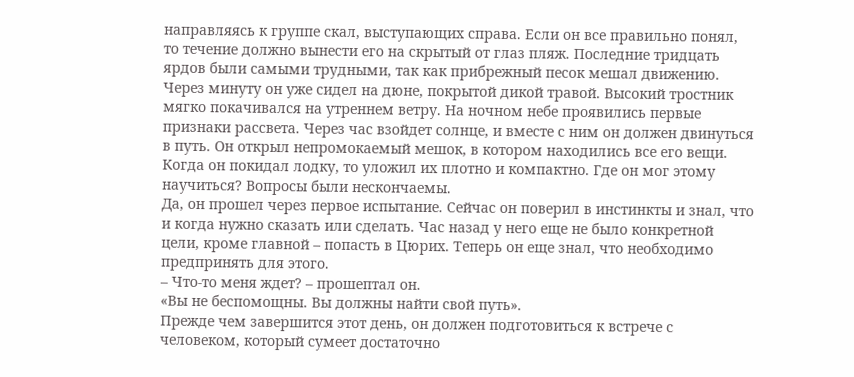направляясь к группе скал, выступающих справа. Если он все правильно понял, то течение должно вынести его на скрытый от глаз пляж. Последние тридцать ярдов были самыми трудными, так как прибрежный песок мешал движению. Через минуту он уже сидел на дюне, покрытой дикой травой. Высокий тростник мягко покачивался на утреннем ветру. На ночном небе проявились первые признаки рассвета. Через час взойдет солнце, и вместе с ним он должен двинуться в путь. Он открыл непромокаемый мешок, в котором находились все его вещи. Когда он покидал лодку, то уложил их плотно и компактно. Где он мог этому научиться? Вопросы были нескончаемы.
Да, он прошел через первое испытание. Сейчас он поверил в инстинкты и знал, что и когда нужно сказать или сделать. Час назад у него еще не было конкретной цели, кроме главной – попасть в Цюрих. Теперь он еще знал, что необходимо предпринять для этого.
– Что-то меня ждет? – прошептал он.
«Вы не беспомощны. Вы должны найти свой путь».
Прежде чем завершится этот день, он должен подготовиться к встрече с человеком, который сумеет достаточно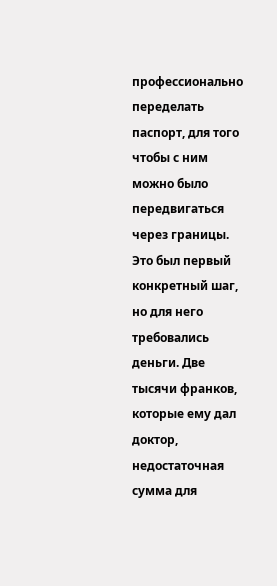профессионально переделать паспорт, для того чтобы с ним можно было передвигаться через границы. Это был первый конкретный шаг, но для него требовались деньги. Две тысячи франков, которые ему дал доктор, недостаточная сумма для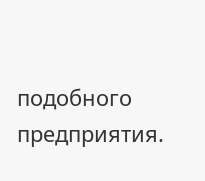подобного предприятия.